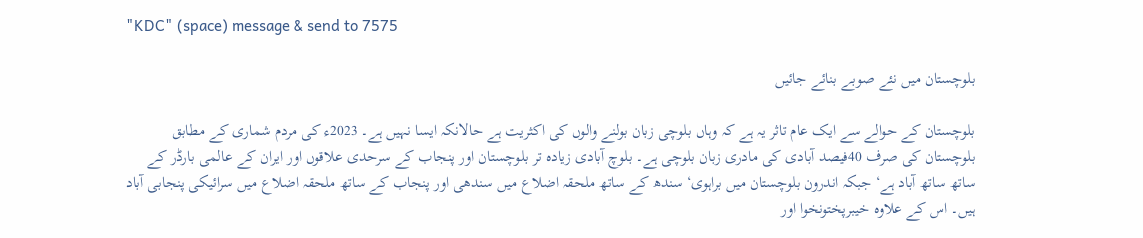"KDC" (space) message & send to 7575

بلوچستان میں نئے صوبے بنائے جائیں

بلوچستان کے حوالے سے ایک عام تاثر یہ ہے کہ وہاں بلوچی زبان بولنے والوں کی اکثریت ہے حالانکہ ایسا نہیں ہے۔ 2023ء کی مردم شماری کے مطابق بلوچستان کی صرف 40فیصد آبادی کی مادری زبان بلوچی ہے۔ بلوچ آبادی زیادہ تر بلوچستان اور پنجاب کے سرحدی علاقوں اور ایران کے عالمی بارڈر کے ساتھ ساتھ آباد ہے‘ جبکہ اندرون بلوچستان میں براہوی‘ سندھ کے ساتھ ملحقہ اضلاع میں سندھی اور پنجاب کے ساتھ ملحقہ اضلاع میں سرائیکی پنجابی آباد ہیں۔ اس کے علاوہ خیبرپختونخوا اور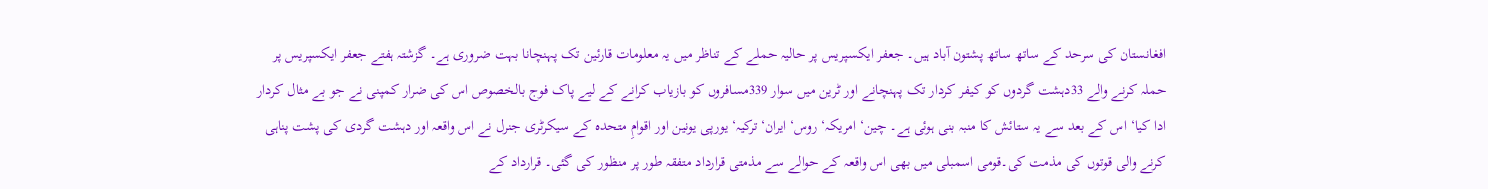افغانستان کی سرحد کے ساتھ ساتھ پشتون آباد ہیں۔ جعفر ایکسپریس پر حالیہ حملے کے تناظر میں یہ معلومات قارئین تک پہنچانا بہت ضروری ہے۔ گزشتہ ہفتے جعفر ایکسپریس پر حملہ کرنے والے 33دہشت گردوں کو کیفر کردار تک پہنچانے اور ٹرین میں سوار 339مسافروں کو بازیاب کرانے کے لیے پاک فوج بالخصوص اس کی ضرار کمپنی نے جو بے مثال کردار ادا کیا‘ اس کے بعد سے یہ ستائش کا منبہ بنی ہوئی ہے۔ چین‘ امریکہ‘ روس‘ ایران‘ ترکیہ‘ یورپی یونین اور اقوامِ متحدہ کے سیکرٹری جنرل نے اس واقعہ اور دہشت گردی کی پشت پناہی کرنے والی قوتوں کی مذمت کی۔قومی اسمبلی میں بھی اس واقعہ کے حوالے سے مذمتی قرارداد متفقہ طور پر منظور کی گئی۔ قرارداد کے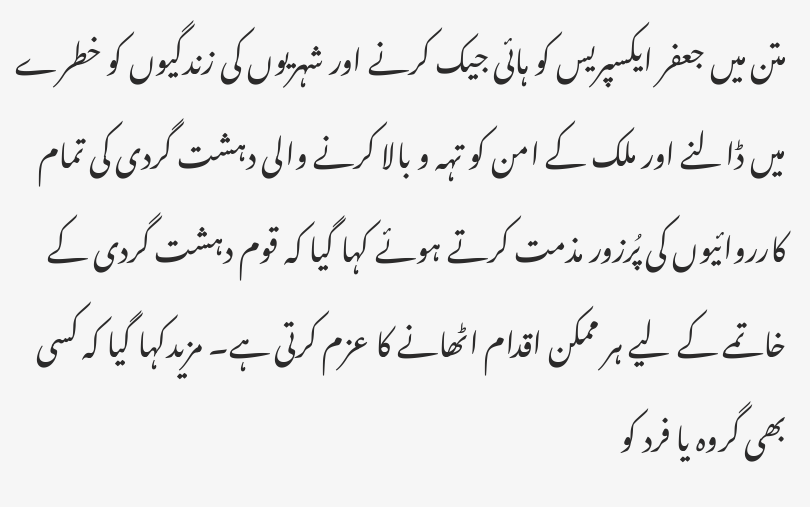متن میں جعفر ایکسپریس کو ہائی جیک کرنے اور شہریوں کی زندگیوں کو خطرے میں ڈالنے اور ملک کے امن کو تہہ و بالا کرنے والی دہشت گردی کی تمام کارروائیوں کی پُرزور مذمت کرتے ہوئے کہا گیا کہ قوم دہشت گردی کے خاتمے کے لیے ہر ممکن اقدام اٹھانے کا عزم کرتی ہے۔ مزیدکہا گیا کہ کسی بھی گروہ یا فرد کو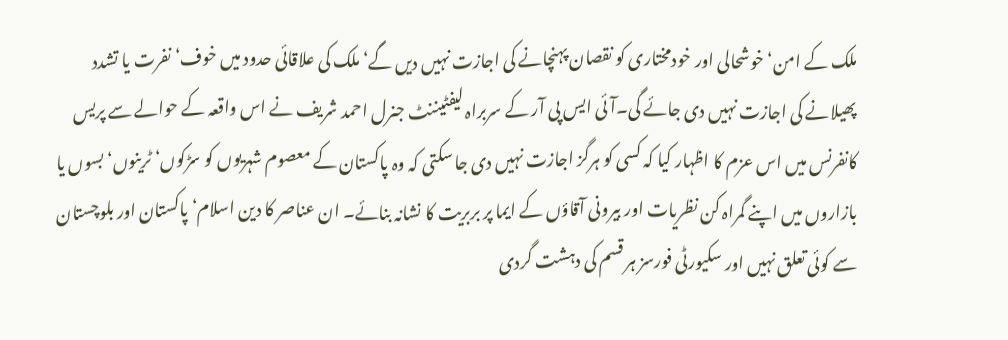ملک کے امن‘ خوشحالی اور خودمختاری کو نقصان پہنچانے کی اجازت نہیں دیں گے‘ ملک کی علاقائی حدود میں خوف‘ نفرت یا تشدد پھیلانے کی اجازت نہیں دی جائے گی۔آئی ایس پی آر کے سربراہ لیفٹیننٹ جنرل احمد شریف نے اس واقعہ کے حوالے سے پریس کانفرنس میں اس عزم کا اظہار کیا کہ کسی کو ہرگز اجازت نہیں دی جا سکتی کہ وہ پاکستان کے معصوم شہریوں کو سڑکوں‘ ٹرینوں‘ بسوں یا بازاروں میں اپنے گمراہ کن نظریات اور بیرونی آقاؤں کے ایما پر بربریت کا نشانہ بنائے۔ ان عناصر کا دین اسلام‘ پاکستان اور بلوچستان سے کوئی تعلق نہیں اور سکیورٹی فورسز ہر قسم کی دہشت گردی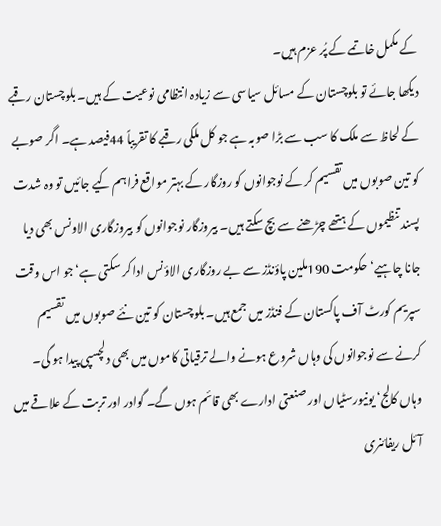کے مکمل خاتمے کے پُر عزم ہیں۔
دیکھا جائے تو بلوچستان کے مسائل سیاسی سے زیادہ انتظامی نوعیت کے ہیں۔ بلوچستان رقبے کے لحاظ سے ملک کا سب سے بڑا صوبہ ہے جو کل ملکی رقبے کا تقریباً 44فیصد ہے۔ اگر صوبے کو تین صوبوں میں تقسیم کر کے نوجوانوں کو روزگار کے بہتر مواقع فراہم کیے جائیں تو وہ شدت پسند تنظیموں کے ہتھے چڑھنے سے بچ سکتے ہیں۔ بیروزگار نوجوانوں کو بیروزگاری الاونس بھی دیا جانا چاہیے‘ حکومت 190ملین پاؤنڈز سے بے روزگاری الاؤنس ادا کر سکتی ہے‘ جو اس وقت سپریم کورٹ آف پاکستان کے فنڈز میں جمع ہیں۔ بلوچستان کو تین نئے صوبوں میں تقسیم کرنے سے نوجوانوں کی وہاں شروع ہونے والے ترقیاتی کاموں میں بھی دلچسپی پیدا ہو گی۔ وہاں کالج‘ یونیورسٹیاں اور صنعتی ادارے بھی قائم ہوں گے۔ گوادر اور تربت کے علاقے میں آئل ریفائنری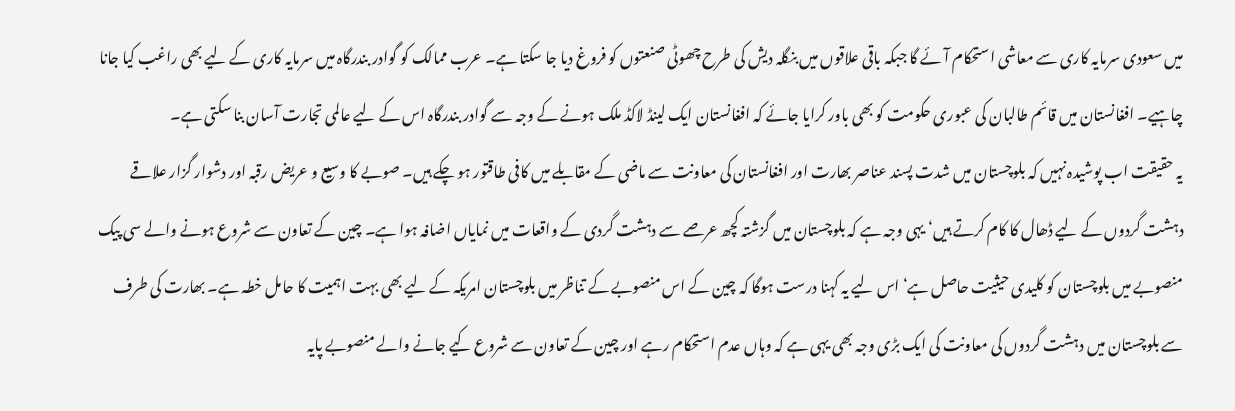میں سعودی سرمایہ کاری سے معاشی استحکام آئے گا جبکہ باقی علاقوں میں بنگلہ دیش کی طرح چھوٹی صنعتوں کو فروغ دیا جا سکتا ہے۔ عرب ممالک کو گوادر بندرگاہ میں سرمایہ کاری کے لیے بھی راغب کیا جانا چاہیے۔ افغانستان میں قائم طالبان کی عبوری حکومت کو بھی باور کرایا جائے کہ افغانستان ایک لینڈ لاکڈ ملک ہونے کے وجہ سے گوادر بندرگاہ اس کے لیے عالمی تجارت آسان بنا سکتی ہے۔
یہ حقیقت اب پوشیدہ نہیں کہ بلوچستان میں شدت پسند عناصر بھارت اور افغانستان کی معاونت سے ماضی کے مقابلے میں کافی طاقتور ہو چکے ہیں۔ صوبے کا وسیع و عریض رقبہ اور دشوار گزار علاقے دہشت گردوں کے لیے ڈھال کا کام کرتے ہیں‘ یہی وجہ ہے کہ بلوچستان میں گزشتہ کچھ عرصے سے دہشت گردی کے واقعات میں نمایاں اضافہ ہوا ہے۔ چین کے تعاون سے شروع ہونے والے سی پیک منصوبے میں بلوچستان کو کلیدی حیثیت حاصل ہے‘ اس لیے یہ کہنا درست ہوگا کہ چین کے اس منصوبے کے تناظر میں بلوچستان امریکہ کے لیے بھی بہت اہمیت کا حامل خطہ ہے۔ بھارت کی طرف سے بلوچستان میں دہشت گردوں کی معاونت کی ایک بڑی وجہ بھی یہی ہے کہ وہاں عدم استحکام رہے اور چین کے تعاون سے شروع کیے جانے والے منصوبے پایہ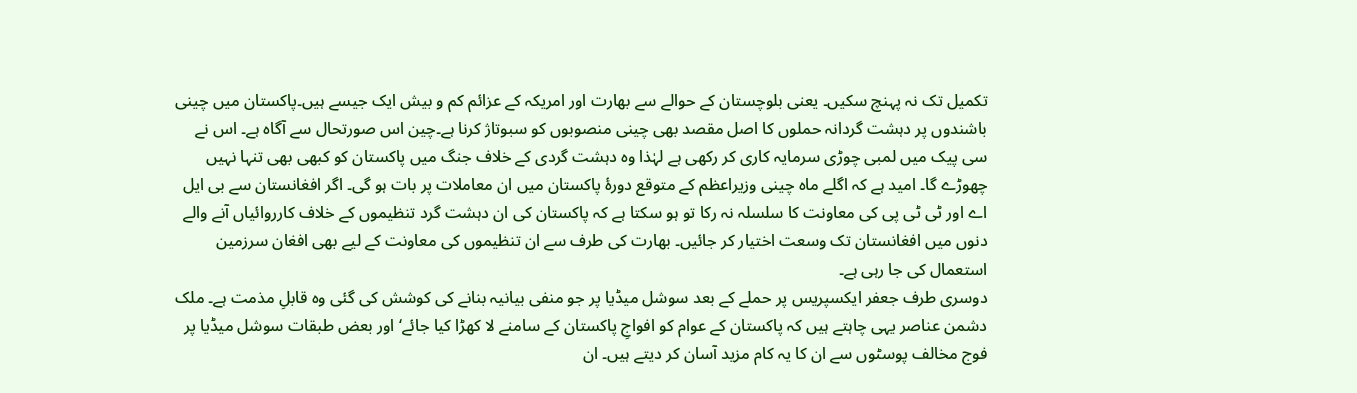تکمیل تک نہ پہنچ سکیں۔ یعنی بلوچستان کے حوالے سے بھارت اور امریکہ کے عزائم کم و بیش ایک جیسے ہیں۔پاکستان میں چینی باشندوں پر دہشت گردانہ حملوں کا اصل مقصد بھی چینی منصوبوں کو سبوتاژ کرنا ہے۔چین اس صورتحال سے آگاہ ہے۔ اس نے سی پیک میں لمبی چوڑی سرمایہ کاری کر رکھی ہے لہٰذا وہ دہشت گردی کے خلاف جنگ میں پاکستان کو کبھی بھی تنہا نہیں چھوڑے گا۔ امید ہے کہ اگلے ماہ چینی وزیراعظم کے متوقع دورۂ پاکستان میں ان معاملات پر بات ہو گی۔ اگر افغانستان سے بی ایل اے اور ٹی ٹی پی کی معاونت کا سلسلہ نہ رکا تو ہو سکتا ہے کہ پاکستان کی ان دہشت گرد تنظیموں کے خلاف کارروائیاں آنے والے دنوں میں افغانستان تک وسعت اختیار کر جائیں۔ بھارت کی طرف سے ان تنظیموں کی معاونت کے لیے بھی افغان سرزمین استعمال کی جا رہی ہے۔
دوسری طرف جعفر ایکسپریس پر حملے کے بعد سوشل میڈیا پر جو منفی بیانیہ بنانے کی کوشش کی گئی وہ قابلِ مذمت ہے۔ ملک دشمن عناصر یہی چاہتے ہیں کہ پاکستان کے عوام کو افواجِ پاکستان کے سامنے لا کھڑا کیا جائے‘ اور بعض طبقات سوشل میڈیا پر فوج مخالف پوسٹوں سے ان کا یہ کام مزید آسان کر دیتے ہیں۔ ان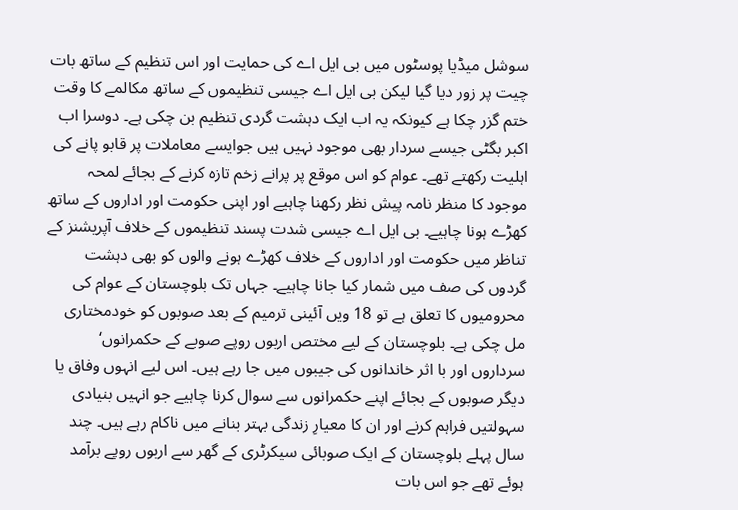سوشل میڈیا پوسٹوں میں بی ایل اے کی حمایت اور اس تنظیم کے ساتھ بات چیت پر زور دیا گیا لیکن بی ایل اے جیسی تنظیموں کے ساتھ مکالمے کا وقت ختم گزر چکا ہے کیونکہ یہ اب ایک دہشت گردی تنظیم بن چکی ہے۔ دوسرا اب اکبر بگٹی جیسے سردار بھی موجود نہیں ہیں جوایسے معاملات پر قابو پانے کی اہلیت رکھتے تھے۔ عوام کو اس موقع پر پرانے زخم تازہ کرنے کے بجائے لمحہ موجود کا منظر نامہ پیش نظر رکھنا چاہیے اور اپنی حکومت اور اداروں کے ساتھ کھڑے ہونا چاہیے۔ بی ایل اے جیسی شدت پسند تنظیموں کے خلاف آپریشنز کے تناظر میں حکومت اور اداروں کے خلاف کھڑے ہونے والوں کو بھی دہشت گردوں کی صف میں شمار کیا جانا چاہیے۔ جہاں تک بلوچستان کے عوام کی محرومیوں کا تعلق ہے تو 18 ویں آئینی ترمیم کے بعد صوبوں کو خودمختاری مل چکی ہے۔ بلوچستان کے لیے مختص اربوں روپے صوبے کے حکمرانوں‘ سرداروں اور با اثر خاندانوں کی جیبوں میں جا رہے ہیں۔ اس لیے انہوں وفاق یا دیگر صوبوں کے بجائے اپنے حکمرانوں سے سوال کرنا چاہیے جو انہیں بنیادی سہولتیں فراہم کرنے اور ان کا معیارِ زندگی بہتر بنانے میں ناکام رہے ہیں۔ چند سال پہلے بلوچستان کے ایک صوبائی سیکرٹری کے گھر سے اربوں روپے برآمد ہوئے تھے جو اس بات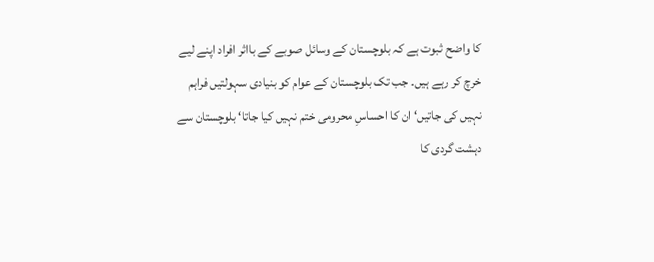کا واضح ثبوت ہے کہ بلوچستان کے وسائل صوبے کے بااثر افراد اپنے لیے خرچ کر رہے ہیں۔ جب تک بلوچستان کے عوام کو بنیادی سہولتیں فراہم نہیں کی جاتیں‘ ان کا احساسِ محرومی ختم نہیں کیا جاتا‘ بلوچستان سے دہشت گردی کا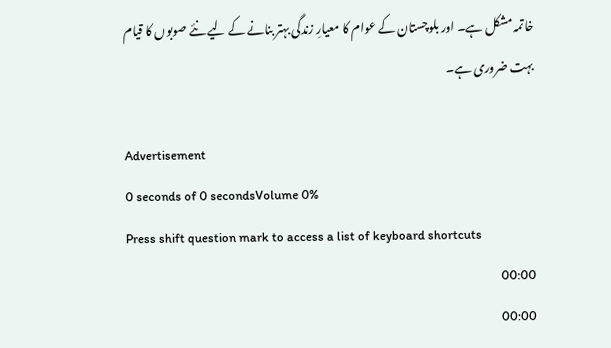خاتمہ مشکل ہے۔ اور بلوچستان کے عوام کا معیارِ زندگی بہتر بنانے کے لیے نئے صوبوں کا قیام بہت ضروری ہے۔

Advertisement
0 seconds of 0 secondsVolume 0%
Press shift question mark to access a list of keyboard shortcuts
00:00
00:00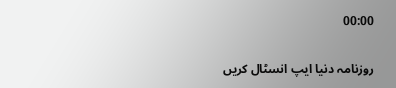00:00

روزنامہ دنیا ایپ انسٹال کریں